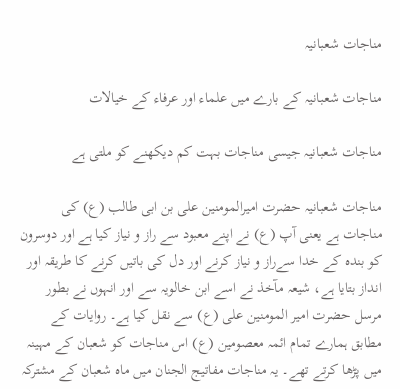مناجات شعبانیہ

مناجات شعبانیہ کے بارے میں علماء اور عرفاء کے خیالات

مناجات شعبانیہ جیسی مناجات بہت کم دیکھنے کو ملتی ہے

مناجات شعبانیہ حضرت امیرالمومنین علی بن ابی طالب (ع) کی مناجات ہے یعنی آپ (ع) نے اپنے معبود سے راز و نیاز کیا ہے اور دوسرون کو بندہ کے خدا سےراز و نیاز کرنے اور دل کی باتیں کرنے کا طریقہ اور انداز بتایا ہے، شیعہ مآخذ نے اسے ابن خالویہ سے اور انہوں نے بطور مرسل حضرت امیر المومنین علی (ع) سے نقل کیا ہے۔ روایات کے مطابق ہمارے تمام ائمہ معصومین (ع) اس مناجات کو شعبان کے مہینہ میں پڑھا کرتے تھے۔ یہ مناجات مفاتیج الجنان میں ماہ شعبان کے مشترکہ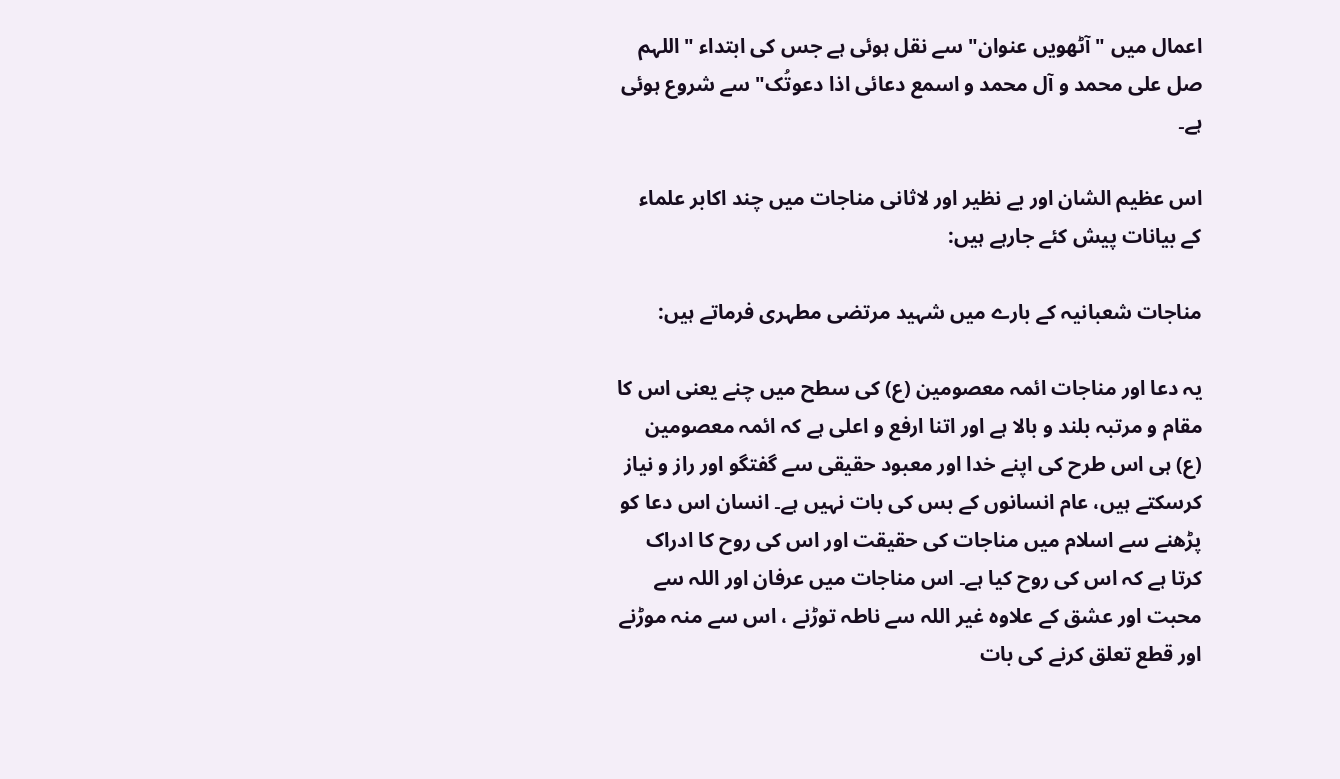اعمال میں "آٹھویں عنوان" سے نقل ہوئی ہے جس کی ابتداء "اللہم صل علی محمد و آل محمد و اسمع دعائی اذا دعوتُک" سے شروع ہوئی ہے۔

اس عظیم الشان اور بے نظیر اور لاثانی مناجات میں چند اکابر علماء کے بیانات پیش کئے جارہے ہیں:

مناجات شعبانیہ کے بارے میں شہید مرتضی مطہری فرماتے ہیں:

یہ دعا اور مناجات ائمہ معصومین (ع) کی سطح میں چنے یعنی اس کا مقام و مرتبہ بلند و بالا ہے اور اتنا ارفع و اعلی ہے کہ ائمہ معصومین (ع) ہی اس طرح کی اپنے خدا اور معبود حقیقی سے گفتگو اور راز و نیاز کرسکتے ہیں، عام انسانوں کے بس کی بات نہیں ہے۔ انسان اس دعا کو پڑھنے سے اسلام میں مناجات کی حقیقت اور اس کی روح کا ادراک کرتا ہے کہ اس کی روح کیا ہے۔ اس مناجات میں عرفان اور اللہ سے محبت اور عشق کے علاوہ غیر اللہ سے ناطہ توڑنے ، اس سے منہ موڑنے اور قطع تعلق کرنے کی بات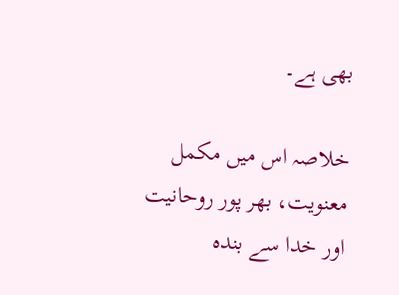بھی ہے۔

خلاصہ اس میں مکمل معنویت، بھر پور روحانیت اور خدا سے بندہ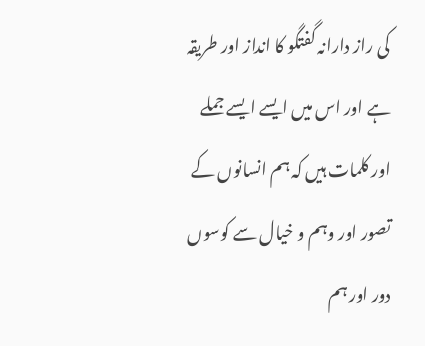کی راز دارانہ گفتگو کا انداز اور طریقہ ہے اور اس میں ایسے ایسے جملے اور کلمات ہیں کہ ہم انسانوں کے تصور اور وہم و خیال سے کوسوں دور اور ہم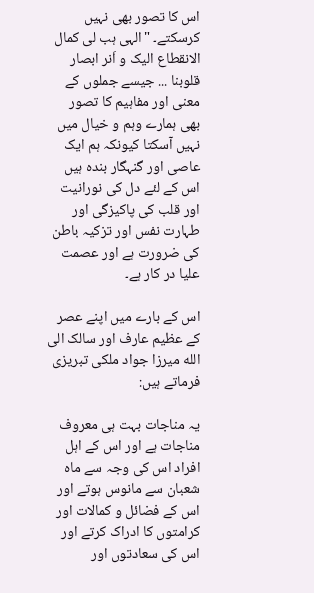اس کا تصور بھی نہیں کرسکتے۔ "الہی ہب لی کمال الانقطاع الیک و اَنر ابصار قلوبنا ... جیسے جملوں کے معنی اور مفاہیم کا تصور بھی ہمارے وہم و خیال میں نہیں آسکتا کیونکہ ہم ایک عاصی اور گنہگار بندہ ہیں اس کے لئے دل کی نورانیت اور قلب کی پاکیزگی اور طہارت نفس اور تزکیہ باطن کی ضرورت ہے اور عصمت علیا در کار ہے۔

اس کے بارے میں اپنے عصر کے عظیم عارف اور سالک الی الله میرزا جواد ملکی تبریزی فرماتے ہیں:

یہ مناجات بہت ہی معروف مناجات ہے اور اس کے اہل افراد اس کی وجہ سے ماہ شعبان سے مانوس ہوتے اور اس کے فضائل و کمالات اور کرامتوں کا ادراک کرتے اور اس کی سعادتوں اور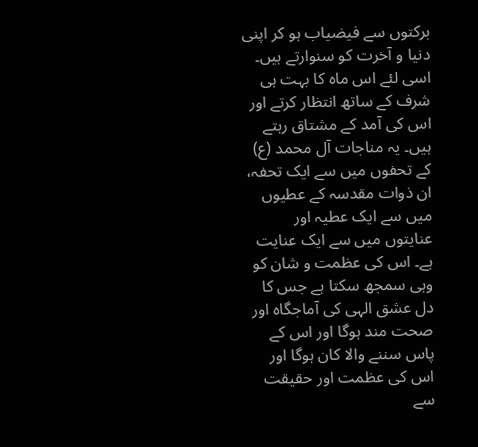برکتوں سے فیضیاب ہو کر اپنی دنیا و آخرت کو سنوارتے ہیں۔ اسی لئے اس ماہ کا بہت ہی شرف کے ساتھ انتظار کرتے اور اس کی آمد کے مشتاق رہتے ہیں۔ یہ مناجات آل محمد (ع) کے تحفوں میں سے ایک تحفہ، ان ذوات مقدسہ کے عطیوں میں سے ایک عطیہ اور عنایتوں میں سے ایک عنایت ہے۔ اس کی عظمت و شان کو وہی سمجھ سکتا ہے جس کا دل عشق الہی کی آماجگاہ اور صحت مند ہوگا اور اس کے پاس سننے والا کان ہوگا اور اس کی عظمت اور حقیقت سے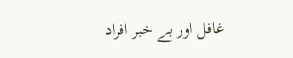غافل اور بے خبر افراد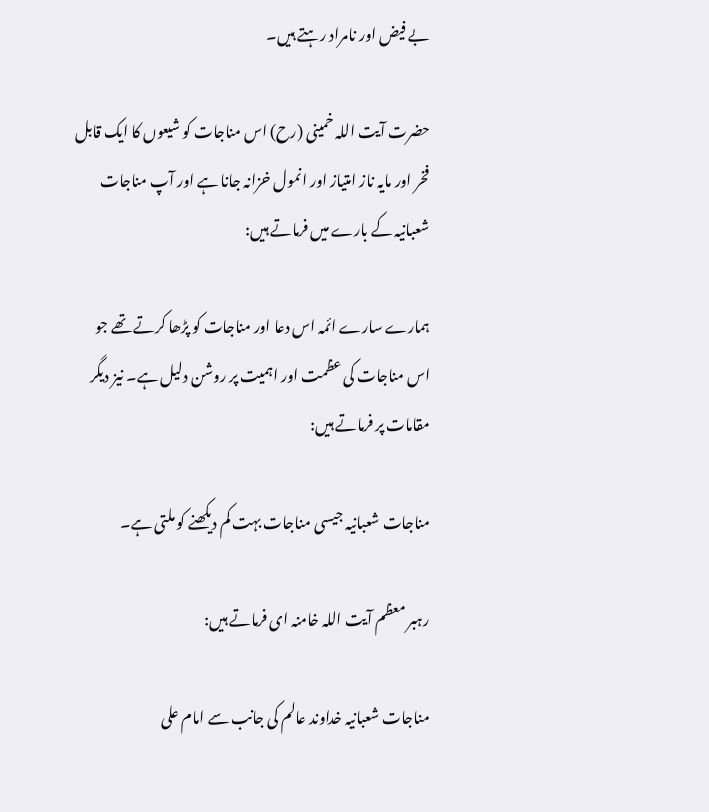بے فیض اور نامراد رہتے ہیں۔

حضرت آیت اللہ خمینی (رح) اس مناجات کو شیعوں کا ایک قابل فخر اور مایہ ناز امتیاز اور انمول خزانہ جانا ہے اور آپ مناجات شعبانیہ کے بارے میں فرماتے ہیں:

ہمارے سارے ائمہ اس دعا اور مناجات کو پڑھا کرتے تھے جو اس مناجات کی عظمت اور اہمیت پر روشن دلیل ہے۔ نیز دیگر مقامات پر فرماتے ہیں:

مناجات شعبانیہ جیسی مناجات بہت کم دیکھنے کو ملتی ہے۔

رہبر معظم آیت اللہ خامنہ ای فرماتے ہیں:

مناجات شعبانیہ خداوند عالم کی جانب سے امام علی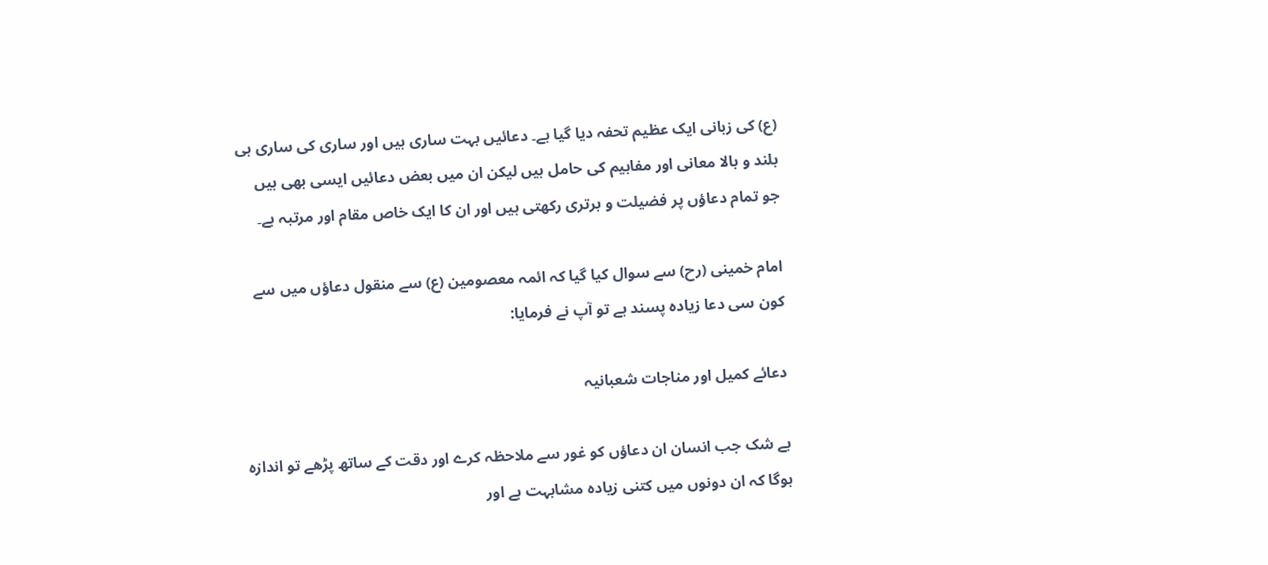(ع) کی زبانی ایک عظیم تحفہ دیا گیا ہے۔ دعائیں بہت ساری ہیں اور ساری کی ساری ہی بلند و بالا معانی اور مفاہیم کی حامل ہیں لیکن ان میں بعض دعائیں ایسی بھی ہیں جو تمام دعاؤں پر فضیلت و برتری رکھتی ہیں اور ان کا ایک خاص مقام اور مرتبہ ہے۔

امام خمینی (رح) سے سوال کیا گیا کہ ائمہ معصومین (ع) سے منقول دعاؤں میں سے کون سی دعا زیادہ پسند ہے تو آپ نے فرمایا:

دعائے کمیل اور مناجات شعبانیہ

بے شک جب انسان ان دعاؤں کو غور سے ملاحظہ کرے اور دقت کے ساتھ پڑھے تو اندازہ ہوگا کہ ان دونوں میں کتنی زیادہ مشابہت ہے اور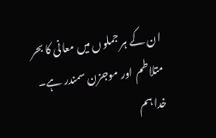ان کے ہر جملوں میں معانی کا بحر متلاطم اور موجزن سمندر ہے۔ خدا ہم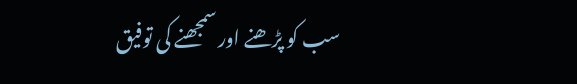سب کو پڑھنے اور سمجھنے کی توفیق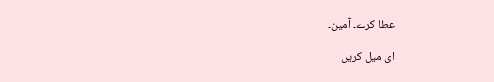عطا کرے۔ آمین۔

ای میل کریں